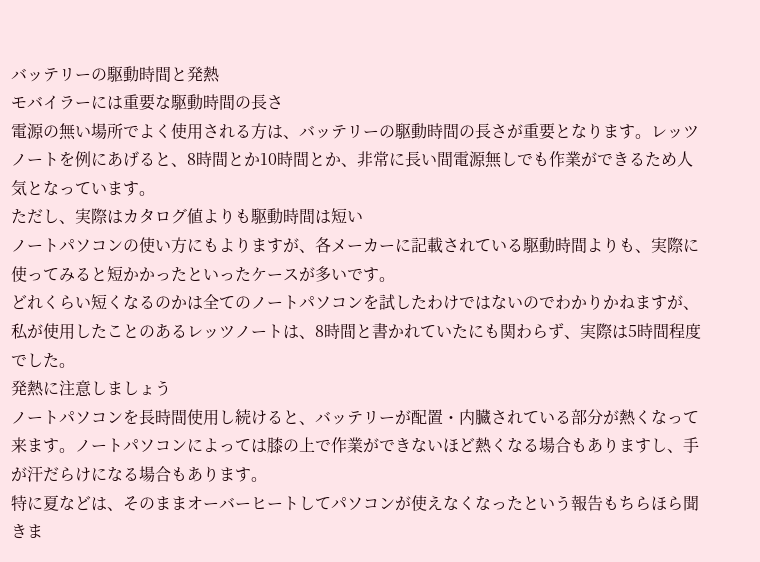バッテリーの駆動時間と発熱
モバイラーには重要な駆動時間の長さ
電源の無い場所でよく使用される方は、バッテリーの駆動時間の長さが重要となります。レッツノートを例にあげると、8時間とか10時間とか、非常に長い間電源無しでも作業ができるため人気となっています。
ただし、実際はカタログ値よりも駆動時間は短い
ノートパソコンの使い方にもよりますが、各メーカーに記載されている駆動時間よりも、実際に使ってみると短かかったといったケースが多いです。
どれくらい短くなるのかは全てのノートパソコンを試したわけではないのでわかりかねますが、私が使用したことのあるレッツノートは、8時間と書かれていたにも関わらず、実際は5時間程度でした。
発熱に注意しましょう
ノートパソコンを長時間使用し続けると、バッテリーが配置・内臓されている部分が熱くなって来ます。ノートパソコンによっては膝の上で作業ができないほど熱くなる場合もありますし、手が汗だらけになる場合もあります。
特に夏などは、そのままオーバーヒートしてパソコンが使えなくなったという報告もちらほら聞きま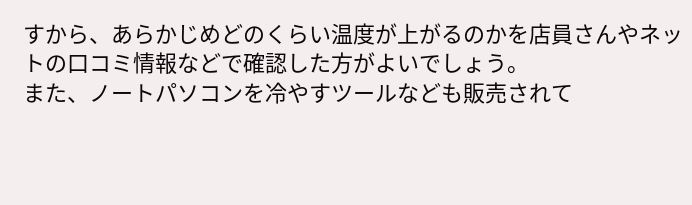すから、あらかじめどのくらい温度が上がるのかを店員さんやネットの口コミ情報などで確認した方がよいでしょう。
また、ノートパソコンを冷やすツールなども販売されて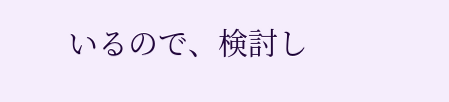いるので、検討し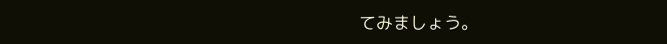てみましょう。